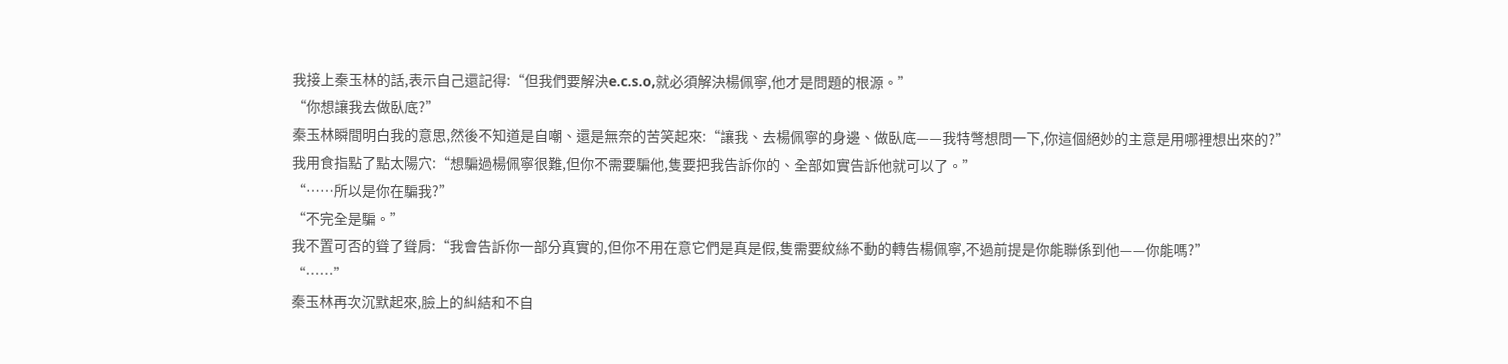我接上秦玉林的話,表示自己還記得:“但我們要解決e.c.s.o,就必須解決楊佩寧,他才是問題的根源。”
“你想讓我去做臥底?”
秦玉林瞬間明白我的意思,然後不知道是自嘲、還是無奈的苦笑起來:“讓我、去楊佩寧的身邊、做臥底——我特彆想問一下,你這個絕妙的主意是用哪裡想出來的?”
我用食指點了點太陽穴:“想騙過楊佩寧很難,但你不需要騙他,隻要把我告訴你的、全部如實告訴他就可以了。”
“……所以是你在騙我?”
“不完全是騙。”
我不置可否的聳了聳肩:“我會告訴你一部分真實的,但你不用在意它們是真是假,隻需要紋絲不動的轉告楊佩寧,不過前提是你能聯係到他——你能嗎?”
“……”
秦玉林再次沉默起來,臉上的糾結和不自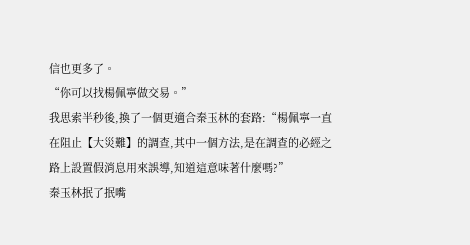信也更多了。
“你可以找楊佩寧做交易。”
我思索半秒後,換了一個更適合秦玉林的套路:“楊佩寧一直在阻止【大災難】的調查,其中一個方法,是在調查的必經之路上設置假消息用來誤導,知道這意味著什麼嗎?”
秦玉林抿了抿嘴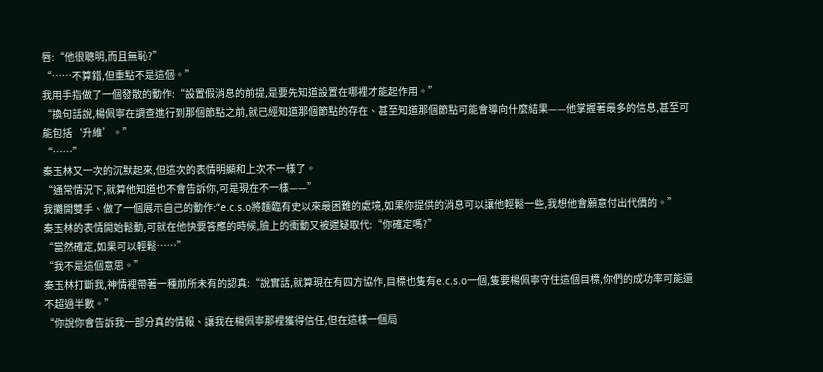唇:“他很聰明,而且無恥?”
“……不算錯,但重點不是這個。”
我用手指做了一個發散的動作:“設置假消息的前提,是要先知道設置在哪裡才能起作用。”
“換句話說,楊佩寧在調查進行到那個節點之前,就已經知道那個節點的存在、甚至知道那個節點可能會導向什麼結果——他掌握著最多的信息,甚至可能包括‘升維’。”
“……”
秦玉林又一次的沉默起來,但這次的表情明顯和上次不一樣了。
“通常情況下,就算他知道也不會告訴你,可是現在不一樣——”
我攤開雙手、做了一個展示自己的動作:“e.c.s.o將麵臨有史以來最困難的處境,如果你提供的消息可以讓他輕鬆一些,我想他會願意付出代價的。”
秦玉林的表情開始鬆動,可就在他快要答應的時候,臉上的衝動又被遲疑取代:“你確定嗎?”
“當然確定,如果可以輕鬆……”
“我不是這個意思。”
秦玉林打斷我,神情裡帶著一種前所未有的認真:“說實話,就算現在有四方協作,目標也隻有e.c.s.o一個,隻要楊佩寧守住這個目標,你們的成功率可能還不超過半數。”
“你說你會告訴我一部分真的情報、讓我在楊佩寧那裡獲得信任,但在這樣一個局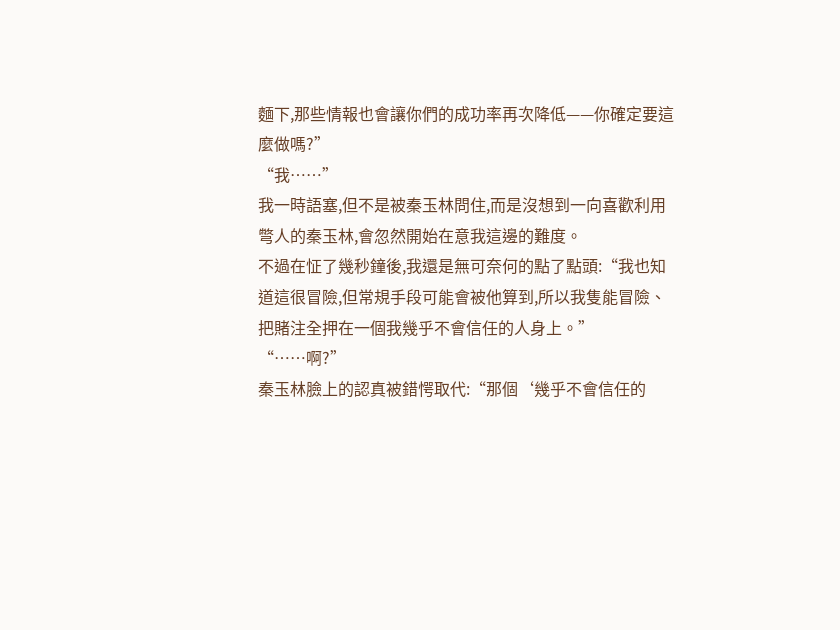麵下,那些情報也會讓你們的成功率再次降低——你確定要這麼做嗎?”
“我……”
我一時語塞,但不是被秦玉林問住,而是沒想到一向喜歡利用彆人的秦玉林,會忽然開始在意我這邊的難度。
不過在怔了幾秒鐘後,我還是無可奈何的點了點頭:“我也知道這很冒險,但常規手段可能會被他算到,所以我隻能冒險、把賭注全押在一個我幾乎不會信任的人身上。”
“……啊?”
秦玉林臉上的認真被錯愕取代:“那個‘幾乎不會信任的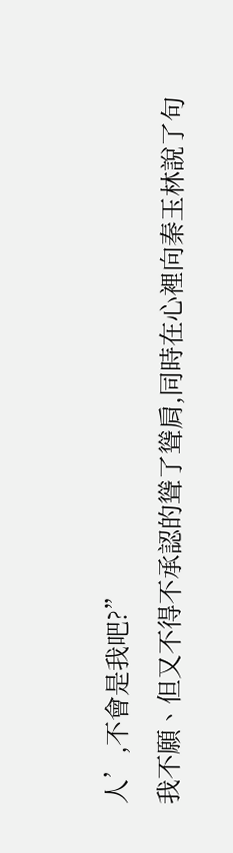人’,不會是我吧?”
我不願、但又不得不承認的聳了聳肩,同時在心裡向秦玉林說了句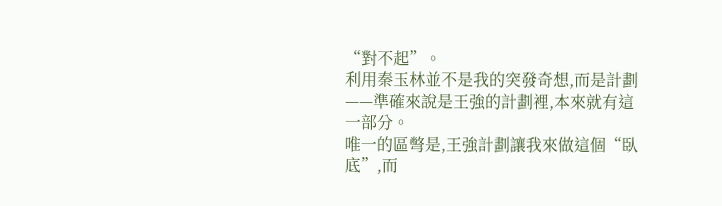“對不起”。
利用秦玉林並不是我的突發奇想,而是計劃——準確來說是王強的計劃裡,本來就有這一部分。
唯一的區彆是,王強計劃讓我來做這個“臥底”,而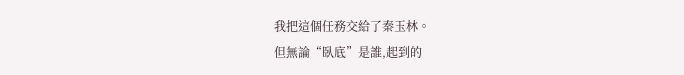我把這個任務交給了秦玉林。
但無論“臥底”是誰,起到的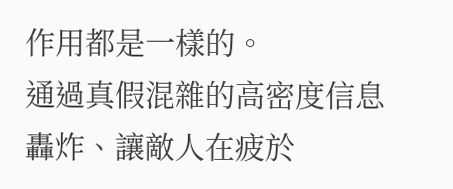作用都是一樣的。
通過真假混雜的高密度信息轟炸、讓敵人在疲於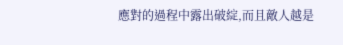應對的過程中露出破綻,而且敵人越是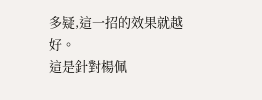多疑,這一招的效果就越好。
這是針對楊佩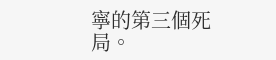寧的第三個死局。